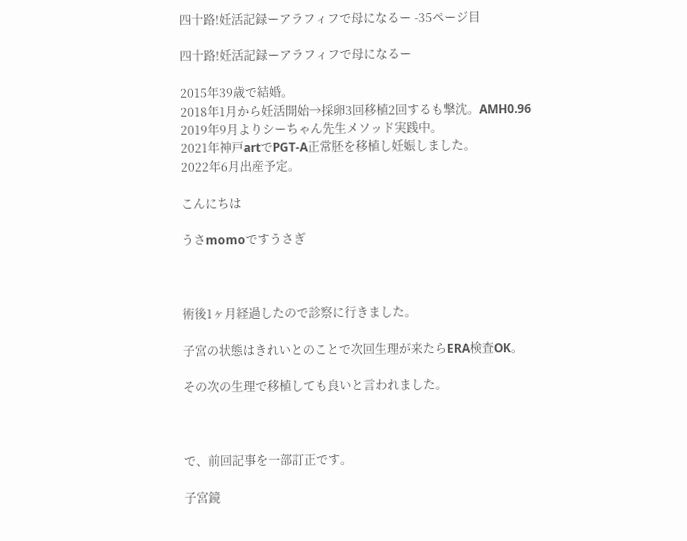四十路!妊活記録ーアラフィフで母になるー -35ページ目

四十路!妊活記録ーアラフィフで母になるー

2015年39歳で結婚。
2018年1月から妊活開始→採卵3回移植2回するも撃沈。AMH0.96
2019年9月よりシーちゃん先生メソッド実践中。
2021年神戸artでPGT-A正常胚を移植し妊娠しました。
2022年6月出産予定。

こんにちは

うさmomoですうさぎ



術後1ヶ月経過したので診察に行きました。

子宮の状態はきれいとのことで次回生理が来たらERA検査OK。

その次の生理で移植しても良いと言われました。



で、前回記事を一部訂正です。

子宮鏡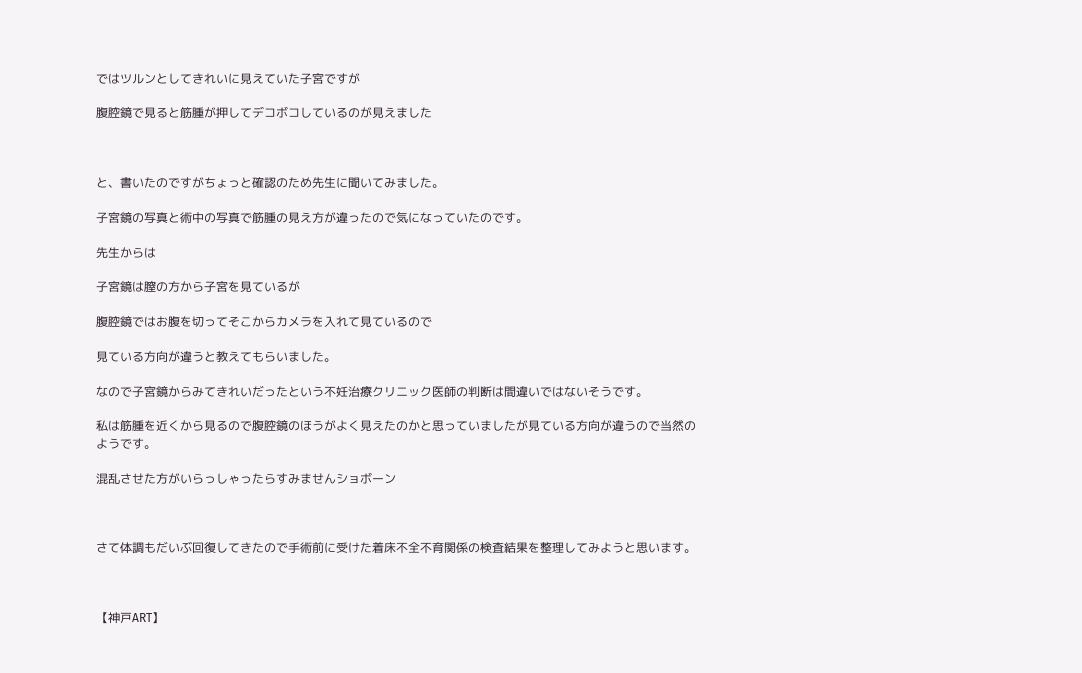ではツルンとしてきれいに見えていた子宮ですが

腹腔鏡で見ると筋腫が押してデコボコしているのが見えました



と、書いたのですがちょっと確認のため先生に聞いてみました。

子宮鏡の写真と術中の写真で筋腫の見え方が違ったので気になっていたのです。

先生からは

子宮鏡は膣の方から子宮を見ているが

腹腔鏡ではお腹を切ってそこからカメラを入れて見ているので

見ている方向が違うと教えてもらいました。

なので子宮鏡からみてきれいだったという不妊治療クリニック医師の判断は間違いではないそうです。

私は筋腫を近くから見るので腹腔鏡のほうがよく見えたのかと思っていましたが見ている方向が違うので当然のようです。

混乱させた方がいらっしゃったらすみませんショボーン



さて体調もだいぶ回復してきたので手術前に受けた着床不全不育関係の検査結果を整理してみようと思います。



【神戸ART】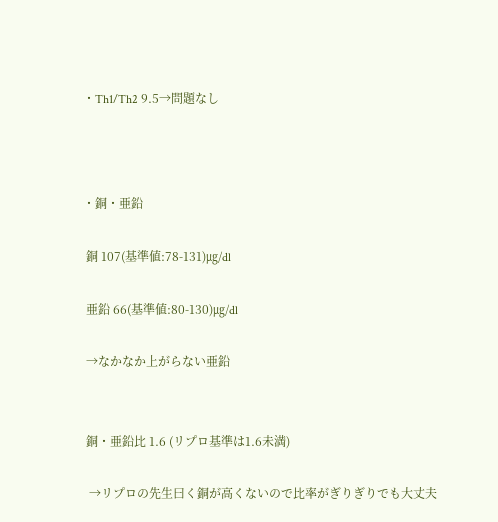・Th1/Th2 9.5→問題なし



・銅・亜鉛

 銅 107(基準値:78-131)㎍/dl

 亜鉛 66(基準値:80-130)㎍/dl

 →なかなか上がらない亜鉛


 銅・亜鉛比 1.6 (リプロ基準は1.6未満)

  →リプロの先生曰く銅が高くないので比率がぎりぎりでも大丈夫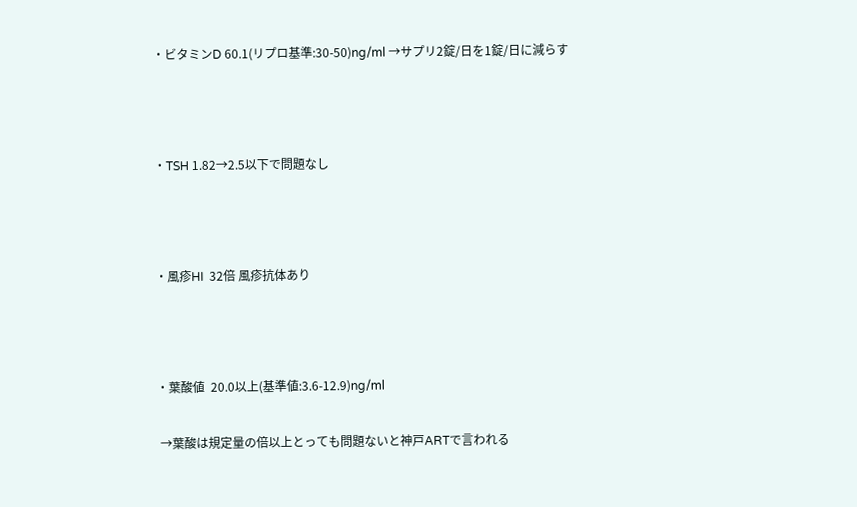・ビタミンD 60.1(リプロ基準:30-50)ng/ml →サプリ2錠/日を1錠/日に減らす



・TSH 1.82→2.5以下で問題なし



・風疹HI  32倍 風疹抗体あり



・葉酸値  20.0以上(基準値:3.6-12.9)ng/ml

 →葉酸は規定量の倍以上とっても問題ないと神戸ARTで言われる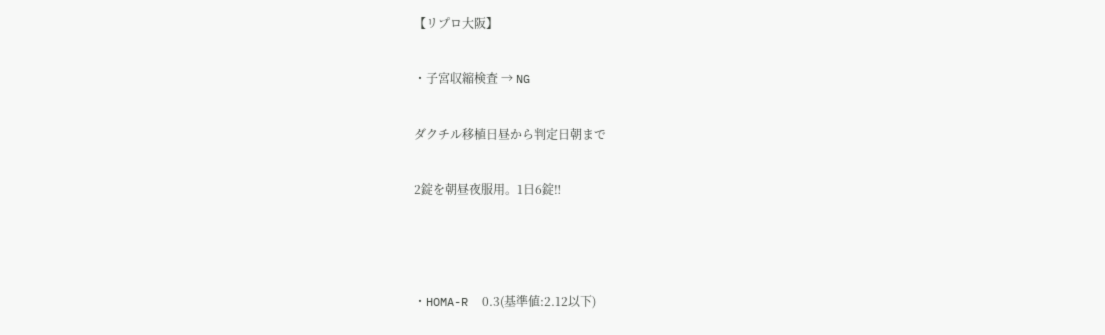【リプロ大阪】

・子宮収縮検査 → NG

ダクチル移植日昼から判定日朝まで

2錠を朝昼夜服用。1日6錠‼



・HOMA-R  0.3(基準値:2.12以下)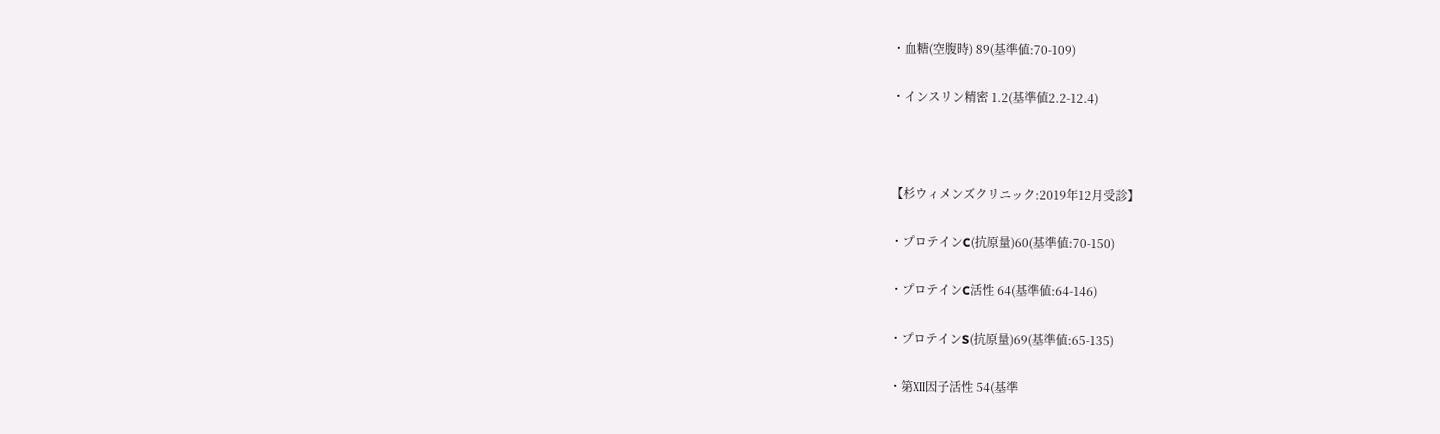・血糖(空腹時) 89(基準値:70-109)

・インスリン精密 1.2(基準値2.2-12.4)



【杉ウィメンズクリニック:2019年12月受診】

・プロテインC(抗原量)60(基準値:70-150)

・プロテインC活性 64(基準値:64-146)

・プロテインS(抗原量)69(基準値:65-135)

・第Ⅻ因子活性 54(基準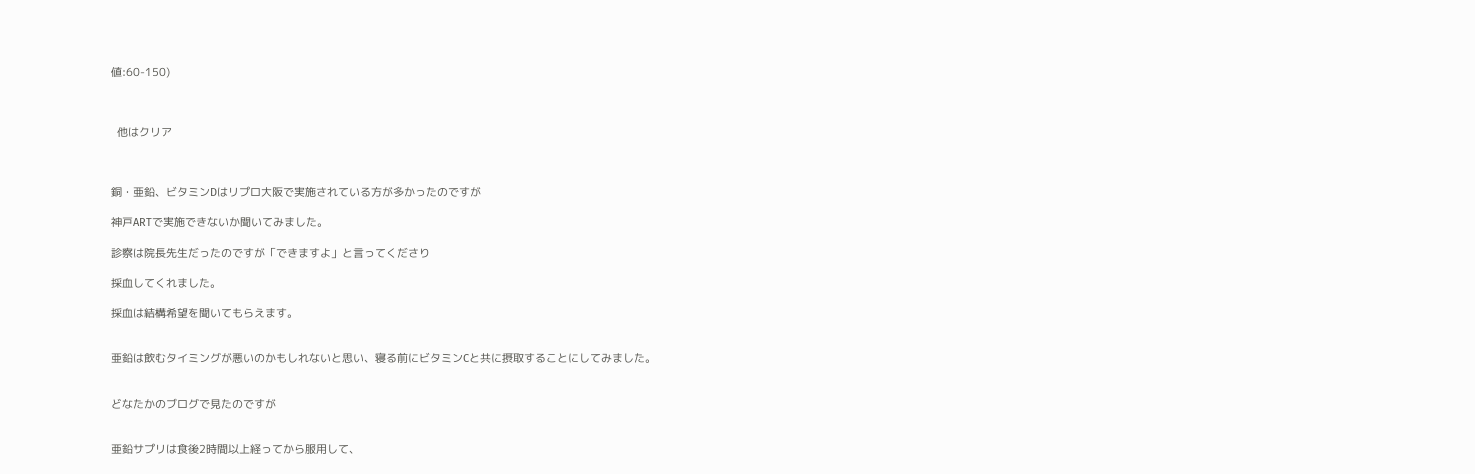値:60-150)



  他はクリア



銅・亜鉛、ビタミンDはリプロ大阪で実施されている方が多かったのですが

神戸ARTで実施できないか聞いてみました。

診察は院長先生だったのですが「できますよ」と言ってくださり

採血してくれました。

採血は結構希望を聞いてもらえます。


亜鉛は飲むタイミングが悪いのかもしれないと思い、寝る前にビタミンCと共に摂取することにしてみました。


どなたかのブログで見たのですが


亜鉛サプリは食後2時間以上経ってから服用して、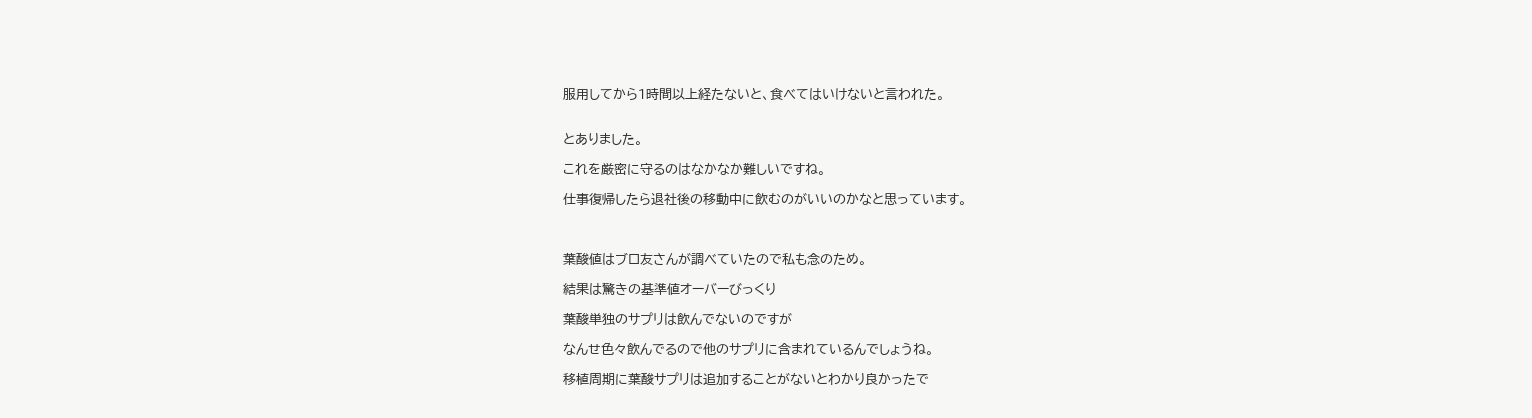服用してから1時間以上経たないと、食べてはいけないと言われた。


とありました。

これを厳密に守るのはなかなか難しいですね。

仕事復帰したら退社後の移動中に飲むのがいいのかなと思っています。



葉酸値はブロ友さんが調べていたので私も念のため。

結果は驚きの基準値オーバーびっくり

葉酸単独のサプリは飲んでないのですが

なんせ色々飲んでるので他のサプリに含まれているんでしょうね。

移植周期に葉酸サプリは追加することがないとわかり良かったで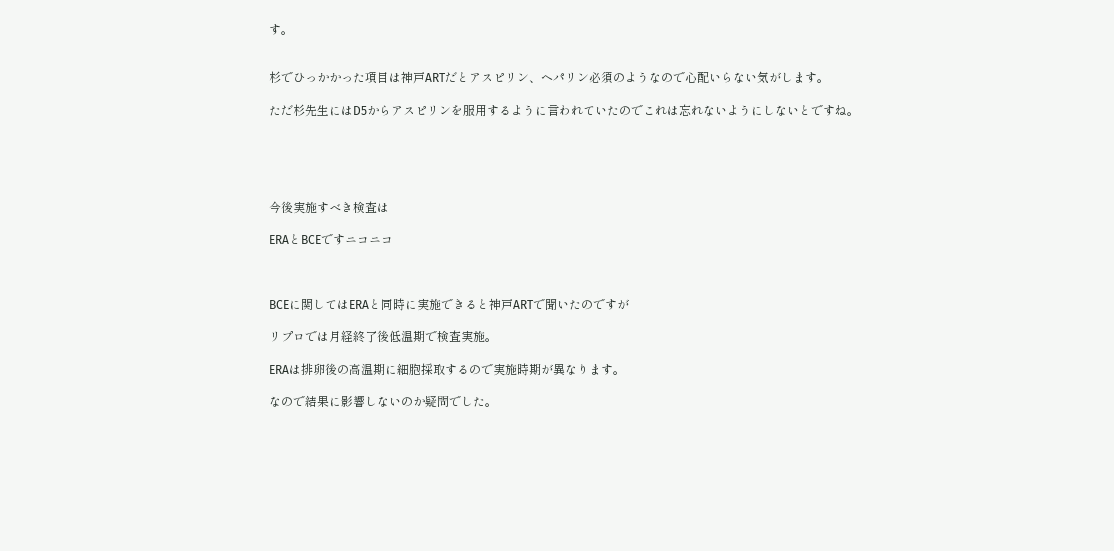す。


杉でひっかかった項目は神戸ARTだとアスピリン、ヘパリン必須のようなので心配いらない気がします。

ただ杉先生にはD5からアスピリンを服用するように言われていたのでこれは忘れないようにしないとですね。





今後実施すべき検査は

ERAとBCEですニコニコ



BCEに関してはERAと同時に実施できると神戸ARTで聞いたのですが

リプロでは月経終了後低温期で検査実施。

ERAは排卵後の高温期に細胞採取するので実施時期が異なります。

なので結果に影響しないのか疑問でした。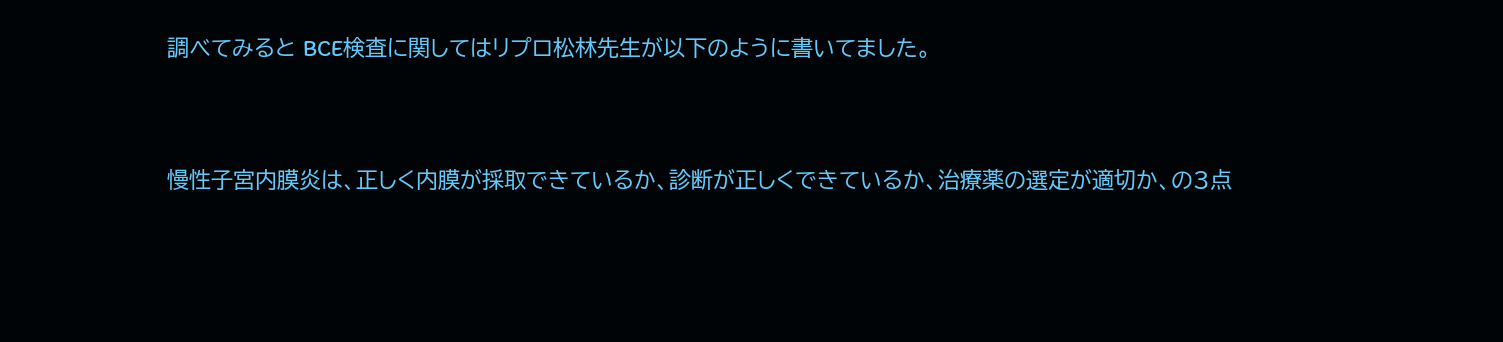調べてみると BCE検査に関してはリプロ松林先生が以下のように書いてました。


慢性子宮内膜炎は、正しく内膜が採取できているか、診断が正しくできているか、治療薬の選定が適切か、の3点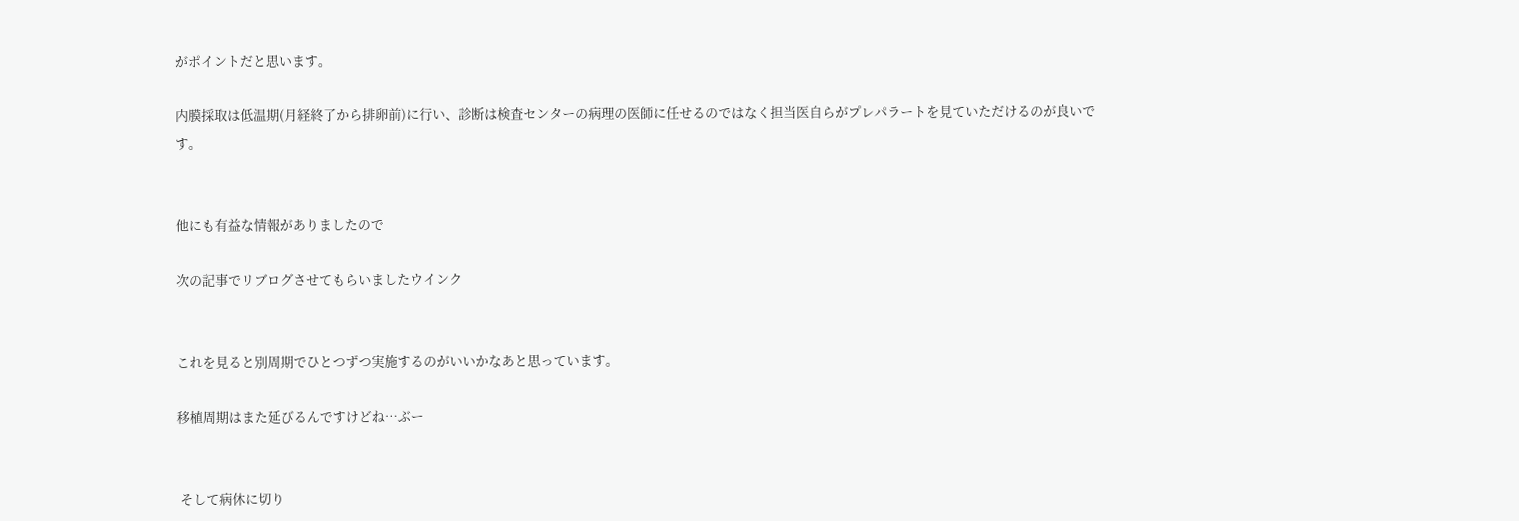がポイントだと思います。

内膜採取は低温期(月経終了から排卵前)に行い、診断は検査センターの病理の医師に任せるのではなく担当医自らがプレパラートを見ていただけるのが良いです。


他にも有益な情報がありましたので

次の記事でリブログさせてもらいましたウインク


これを見ると別周期でひとつずつ実施するのがいいかなあと思っています。

移植周期はまた延びるんですけどね…ぶー


 そして病休に切り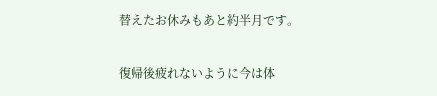替えたお休みもあと約半月です。

復帰後疲れないように今は体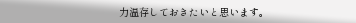力温存しておきたいと思います。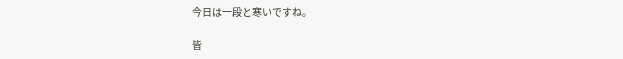今日は一段と寒いですね。

皆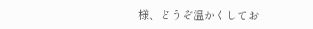様、どうぞ温かくしてお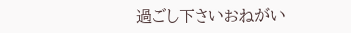過ごし下さいおねがい